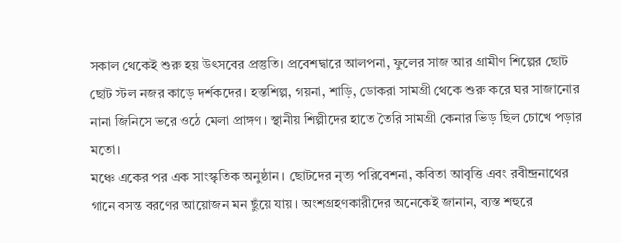সকাল থেকেই শুরু হয় উৎসবের প্রস্তুতি। প্রবেশদ্বারে আলপনা, ফুলের সাজ আর গ্রামীণ শিল্পের ছোট ছোট স্টল নজর কাড়ে দর্শকদের। হস্তশিল্প, গয়না, শাড়ি, ডোকরা সামগ্রী থেকে শুরু করে ঘর সাজানোর নানা জিনিসে ভরে ওঠে মেলা প্রাঙ্গণ। স্থানীয় শিল্পীদের হাতে তৈরি সামগ্রী কেনার ভিড় ছিল চোখে পড়ার মতো।
মঞ্চে একের পর এক সাংস্কৃতিক অনুষ্ঠান। ছোটদের নৃত্য পরিবেশনা, কবিতা আবৃত্তি এবং রবীন্দ্রনাথের গানে বসন্ত বরণের আয়োজন মন ছুঁয়ে যায়। অংশগ্রহণকারীদের অনেকেই জানান, ব্যস্ত শহুরে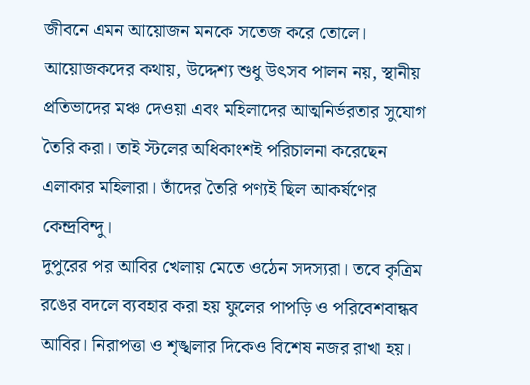জীবনে এমন আয়োজন মনকে সতেজ করে তোলে।
আয়োজকদের কথায়, উদ্দেশ্য শুধু উৎসব পালন নয়, স্থানীয় প্রতিভাদের মঞ্চ দেওয়া এবং মহিলাদের আত্মনির্ভরতার সুযোগ তৈরি করা। তাই স্টলের অধিকাংশই পরিচালনা করেছেন এলাকার মহিলারা। তাঁদের তৈরি পণ্যই ছিল আকর্ষণের কেন্দ্রবিন্দু।
দুপুরের পর আবির খেলায় মেতে ওঠেন সদস্যরা। তবে কৃত্রিম রঙের বদলে ব্যবহার করা হয় ফুলের পাপড়ি ও পরিবেশবান্ধব আবির। নিরাপত্তা ও শৃঙ্খলার দিকেও বিশেষ নজর রাখা হয়।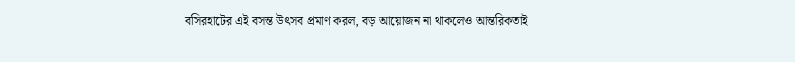বসিরহাটের এই বসন্ত উৎসব প্রমাণ করল, বড় আয়োজন না থাকলেও আন্তরিকতাই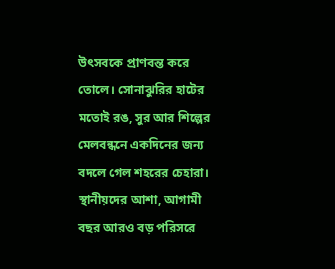উৎসবকে প্রাণবন্ত করে তোলে। সোনাঝুরির হাটের মতোই রঙ, সুর আর শিল্পের মেলবন্ধনে একদিনের জন্য বদলে গেল শহরের চেহারা। স্থানীয়দের আশা, আগামী বছর আরও বড় পরিসরে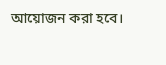আয়োজন করা হবে।